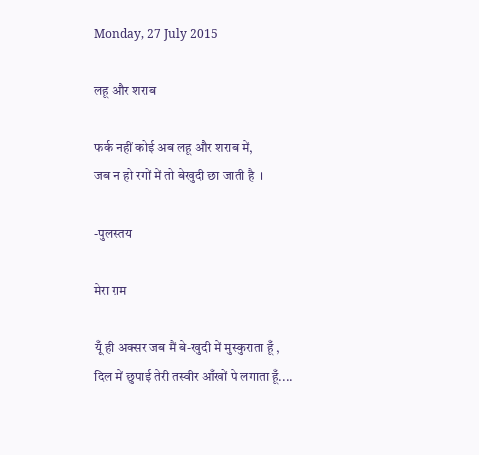Monday, 27 July 2015

लहू और शराब

फर्क नहीं कोई अब लहू और शराब में,
जब न हो रगों में तो बेखुदी छा जाती है  ।

-पुलस्तय

मेरा ग़म

यूँ ही अक्सर जब मैं बे-खुदी में मुस्कुराता हूँ ,
दिल में छुपाई तेरी तस्वीर आँखों पे लगाता हूँ....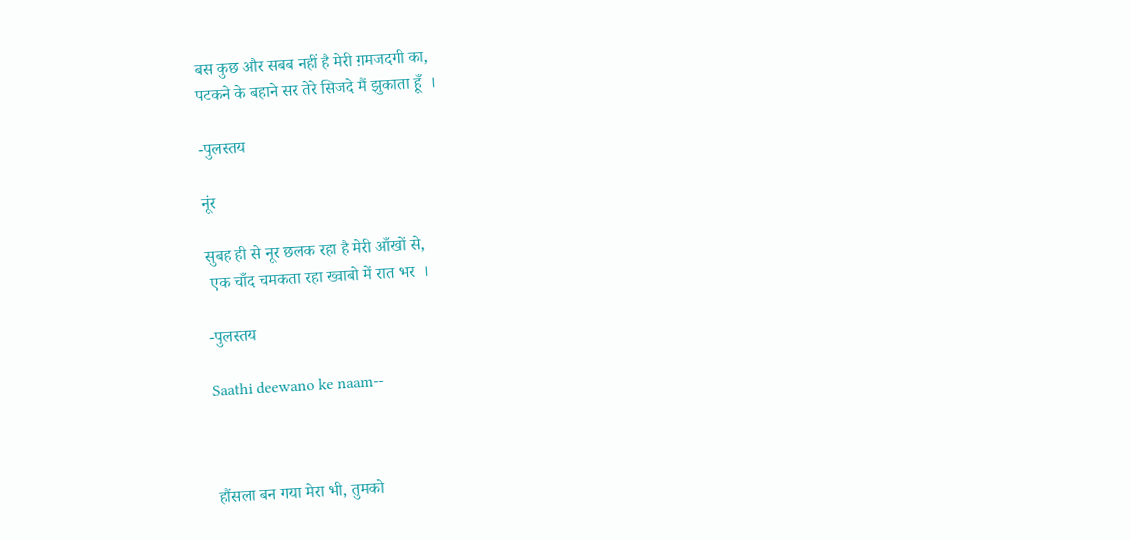बस कुछ और सबब नहीं है मेरी ग़मजदगी का,
पटकने के बहाने सर तेरे सिजदे मैं झुकाता हूँ  ।

-पुलस्तय

नूंर

सुबह ही से नूर छलक रहा है मेरी आँखों से,
 एक चाँद चमकता रहा ख्वाबो में रात भर  ।

-पुलस्तय

Saathi deewano ke naam--



हौंसला बन गया मेरा भी, तुमको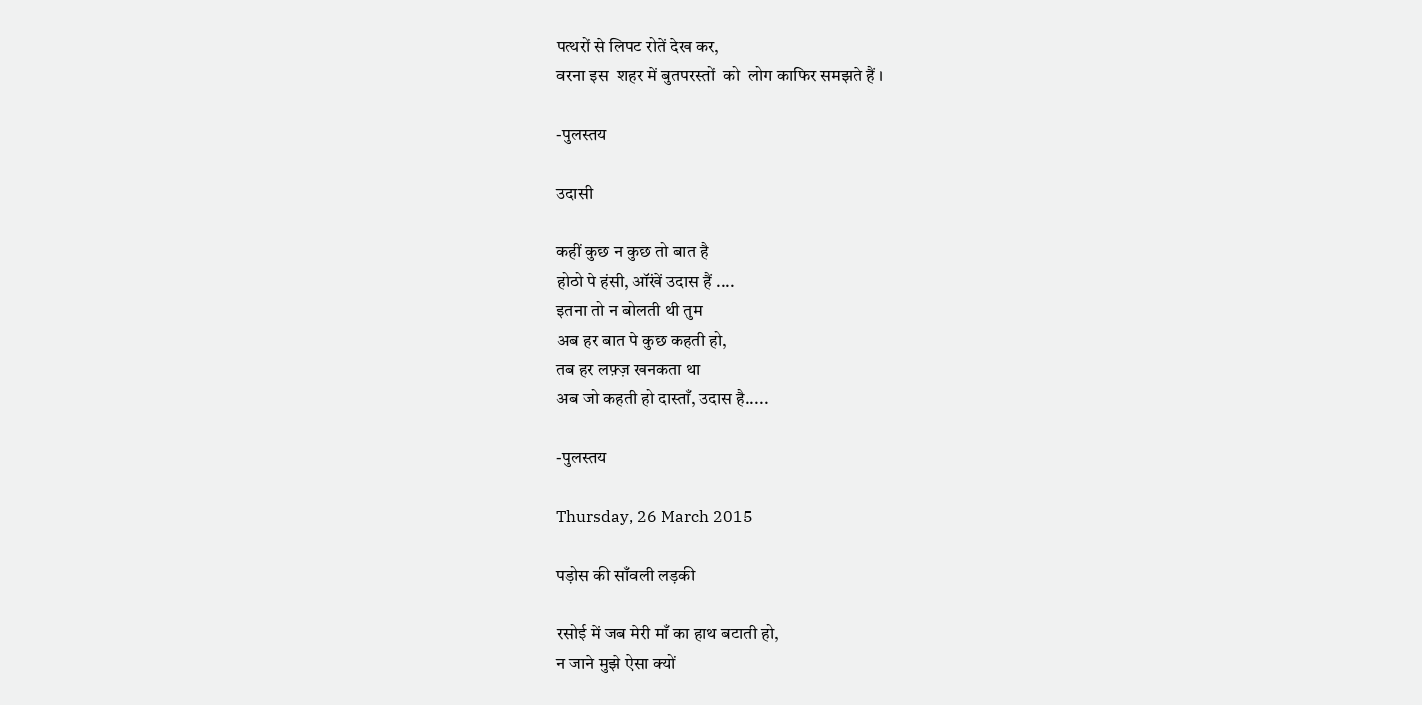पत्थरों से लिपट रोतें देख कर,
वरना इस  शहर में बुतपरस्तों  को  लोग काफिर समझते हैं ।

-पुलस्तय

उदासी

कहीं कुछ न कुछ तो बात है
होठो पे हंसी, ऑंखें उदास हैं ....
इतना तो न बोलती थी तुम
अब हर बात पे कुछ कहती हो,
तब हर लफ़्ज़ खनकता था
अब जो कहती हो दास्ताँ, उदास है.....

-पुलस्तय

Thursday, 26 March 2015

पड़ोस की साँवली लड़की

रसोई में जब मेरी माँ का हाथ बटाती हो,
न जाने मुझे ऐसा क्यों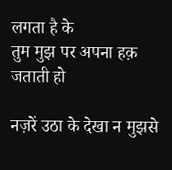लगता है के
तुम मुझ पर अपना हक़ जताती हो

नज़रें उठा के देखा न मुझसे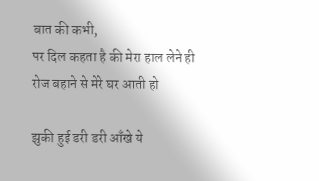बात की कभी,
पर दिल कहता है की मेरा हाल लेने ही
रोज बहाने से मेरे घर आती हो

झुकी हुई डरी डरी आँखे ये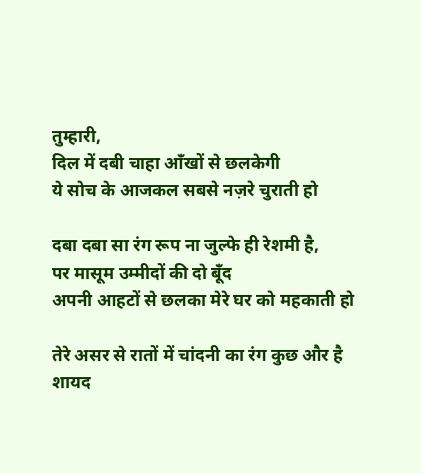तुम्हारी,
दिल में दबी चाहा आँखों से छलकेगी
ये सोच के आजकल सबसे नज़रे चुराती हो

दबा दबा सा रंग रूप ना जुल्फे ही रेशमी है,
पर मासूम उम्मीदों की दो बूँद
अपनी आहटों से छलका मेरे घर को महकाती हो

तेरे असर से रातों में चांदनी का रंग कुछ और है
शायद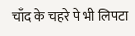चाँद के चहरे पे भी लिपटा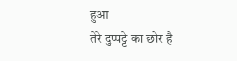हुआ
तेरे दुप्पट्टे का छोर है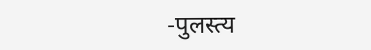-पुलस्त्य